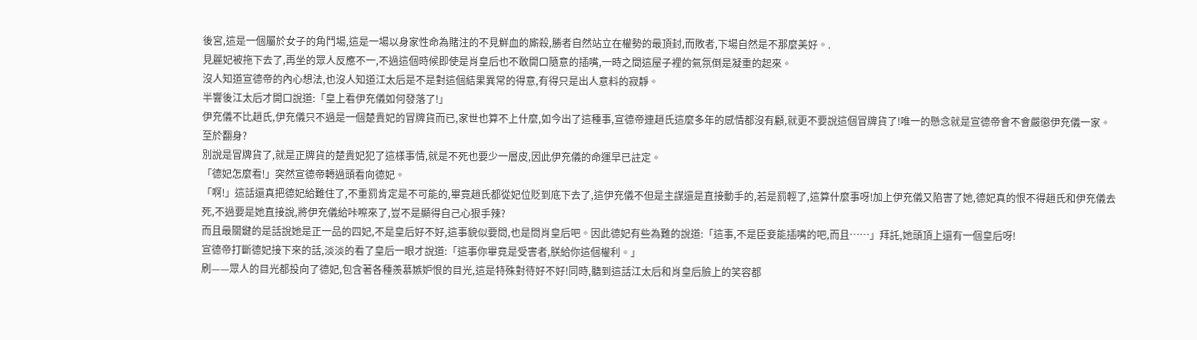後宮,這是一個屬於女子的角鬥場,這是一場以身家性命為賭注的不見鮮血的廝殺,勝者自然站立在權勢的最頂封,而敗者,下場自然是不那麼美好。.
見麗妃被拖下去了,再坐的眾人反應不一,不過這個時候即使是肖皇后也不敢開口隨意的插嘴,一時之間這屋子裡的氣氛倒是凝重的起來。
沒人知道宣德帝的內心想法,也沒人知道江太后是不是對這個結果異常的得意,有得只是出人意料的寂靜。
半響後江太后才開口說道:「皇上看伊充儀如何發落了!」
伊充儀不比趙氏,伊充儀只不過是一個楚貴妃的冒牌貨而已,家世也算不上什麼,如今出了這種事,宣德帝連趙氏這麼多年的感情都沒有顧,就更不要說這個冒牌貨了!唯一的懸念就是宣德帝會不會嚴懲伊充儀一家。
至於翻身?
別說是冒牌貨了,就是正牌貨的楚貴妃犯了這樣事情,就是不死也要少一層皮,因此伊充儀的命運早已註定。
「德妃怎麼看!」突然宣德帝轉過頭看向德妃。
「啊!」這話還真把德妃給難住了,不重罰肯定是不可能的,畢竟趙氏都從妃位貶到底下去了,這伊充儀不但是主謀還是直接動手的,若是罰輕了,這算什麼事呀!加上伊充儀又陷害了她,德妃真的恨不得趙氏和伊充儀去死,不過要是她直接說,將伊充儀給咔嚓來了,豈不是顯得自己心狠手辣?
而且最關鍵的是話說她是正一品的四妃,不是皇后好不好,這事貌似要問,也是問肖皇后吧。因此德妃有些為難的說道:「這事,不是臣妾能插嘴的吧,而且……」拜託,她頭頂上還有一個皇后呀!
宣德帝打斷德妃接下來的話,淡淡的看了皇后一眼才說道:「這事你畢竟是受害者,朕給你這個權利。」
刷——眾人的目光都投向了德妃,包含著各種羨慕嫉妒恨的目光,這是特殊對待好不好!同時,聽到這話江太后和肖皇后臉上的笑容都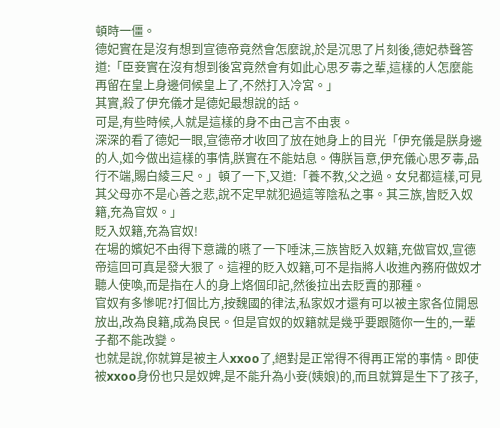頓時一僵。
德妃實在是沒有想到宣德帝竟然會怎麼說,於是沉思了片刻後,德妃恭聲答道:「臣妾實在沒有想到後宮竟然會有如此心思歹毒之輩,這樣的人怎麼能再留在皇上身邊伺候皇上了,不然打入冷宮。」
其實,殺了伊充儀才是德妃最想說的話。
可是,有些時候,人就是這樣的身不由己言不由衷。
深深的看了德妃一眼,宣德帝才收回了放在她身上的目光「伊充儀是朕身邊的人,如今做出這樣的事情,朕實在不能姑息。傳朕旨意,伊充儀心思歹毒,品行不端,賜白綾三尺。」頓了一下,又道:「養不教,父之過。女兒都這樣,可見其父母亦不是心善之悲,說不定早就犯過這等陰私之事。其三族,皆貶入奴籍,充為官奴。」
貶入奴籍,充為官奴!
在場的嬪妃不由得下意識的嚥了一下唾沫,三族皆貶入奴籍,充做官奴,宣德帝這回可真是發大狠了。這裡的貶入奴籍,可不是指將人收進內務府做奴才聽人使喚,而是指在人的身上烙個印記,然後拉出去貶賣的那種。
官奴有多慘呢?打個比方,按魏國的律法,私家奴才還有可以被主家各位開恩放出,改為良籍,成為良民。但是官奴的奴籍就是幾乎要跟隨你一生的,一輩子都不能改變。
也就是說,你就算是被主人xxoo了,絕對是正常得不得再正常的事情。即使被xxoo身份也只是奴婢,是不能升為小妾(姨娘)的,而且就算是生下了孩子,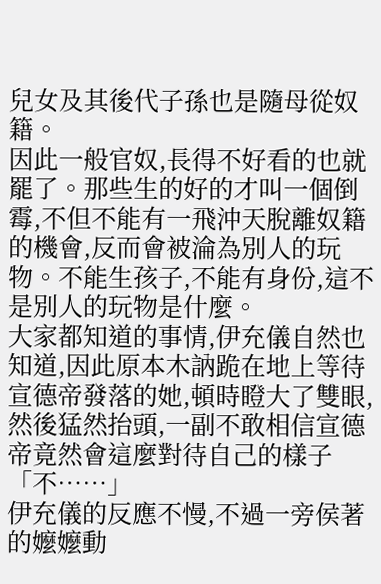兒女及其後代子孫也是隨母從奴籍。
因此一般官奴,長得不好看的也就罷了。那些生的好的才叫一個倒霉,不但不能有一飛沖天脫離奴籍的機會,反而會被淪為別人的玩物。不能生孩子,不能有身份,這不是別人的玩物是什麼。
大家都知道的事情,伊充儀自然也知道,因此原本木訥跪在地上等待宣德帝發落的她,頓時瞪大了雙眼,然後猛然抬頭,一副不敢相信宣德帝竟然會這麼對待自己的樣子「不……」
伊充儀的反應不慢,不過一旁侯著的嬤嬤動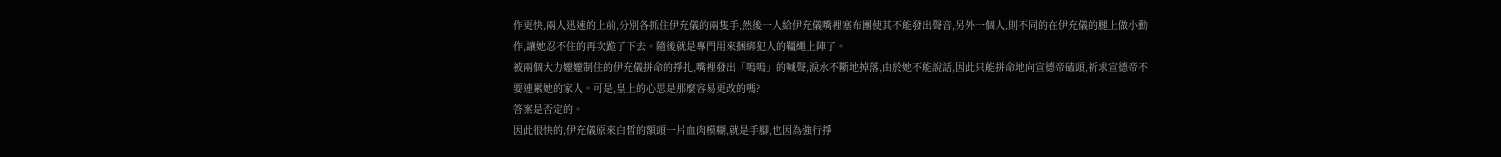作更快,兩人迅速的上前,分別各抓住伊充儀的兩隻手,然後一人給伊充儀嘴裡塞布團使其不能發出聲音,另外一個人,則不同的在伊充儀的腿上做小動作,讓她忍不住的再次跪了下去。隨後就是專門用來捆綁犯人的韁繩上陣了。
被兩個大力嬤嬤制住的伊充儀拼命的掙扎,嘴裡發出「嗚嗚」的喊聲,淚水不斷地掉落,由於她不能說話,因此只能拼命地向宣德帝磕頭,祈求宣德帝不要連累她的家人。可是,皇上的心思是那麼容易更改的嗎?
答案是否定的。
因此很快的,伊充儀原來白皙的額頭一片血肉模糊,就是手腳,也因為強行掙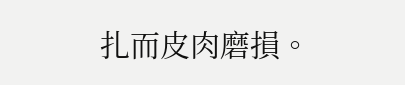扎而皮肉磨損。